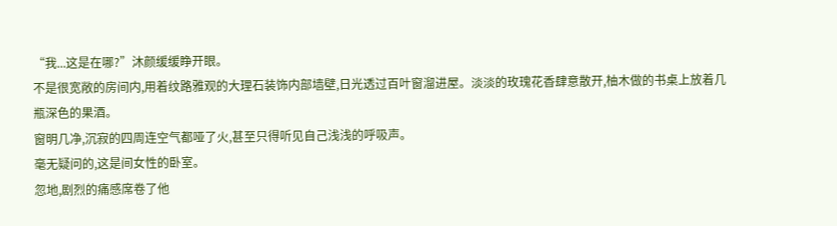“我...这是在哪?”沐颜缓缓睁开眼。
不是很宽敞的房间内,用着纹路雅观的大理石装饰内部墙壁,日光透过百叶窗溜进屋。淡淡的玫瑰花香肆意散开,柚木做的书桌上放着几瓶深色的果酒。
窗明几净,沉寂的四周连空气都哑了火,甚至只得听见自己浅浅的呼吸声。
毫无疑问的,这是间女性的卧室。
忽地,剧烈的痛感席卷了他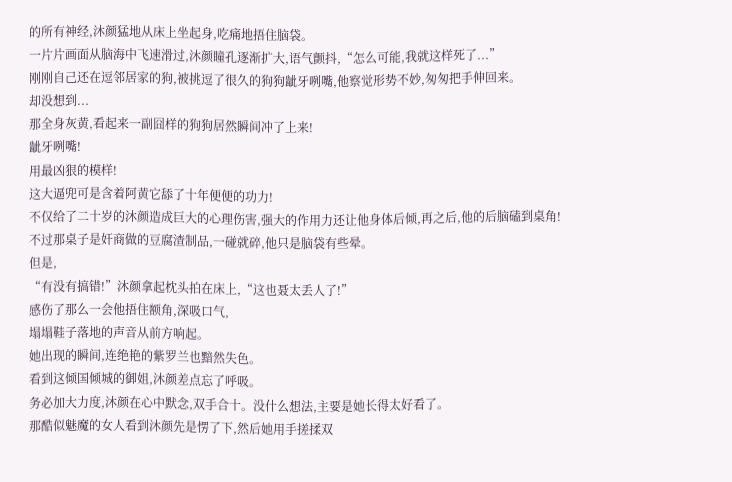的所有神经,沐颜猛地从床上坐起身,吃痛地捂住脑袋。
一片片画面从脑海中飞速滑过,沐颜瞳孔逐渐扩大,语气颤抖,“怎么可能,我就这样死了...”
刚刚自己还在逗邻居家的狗,被挑逗了很久的狗狗龇牙咧嘴,他察觉形势不妙,匆匆把手伸回来。
却没想到...
那全身灰黄,看起来一副囧样的狗狗居然瞬间冲了上来!
龇牙咧嘴!
用最凶狠的模样!
这大逼兜可是含着阿黄它舔了十年便便的功力!
不仅给了二十岁的沐颜造成巨大的心理伤害,强大的作用力还让他身体后倾,再之后,他的后脑磕到桌角!
不过那桌子是奸商做的豆腐渣制品,一碰就碎,他只是脑袋有些晕。
但是,
“有没有搞错!”沐颜拿起枕头拍在床上,“这也聂太丢人了!”
感伤了那么一会他捂住额角,深吸口气,
塌塌鞋子落地的声音从前方响起。
她出现的瞬间,连绝艳的紫罗兰也黯然失色。
看到这倾国倾城的御姐,沐颜差点忘了呼吸。
务必加大力度,沐颜在心中默念,双手合十。没什么想法,主要是她长得太好看了。
那酷似魅魔的女人看到沐颜先是愣了下,然后她用手搓揉双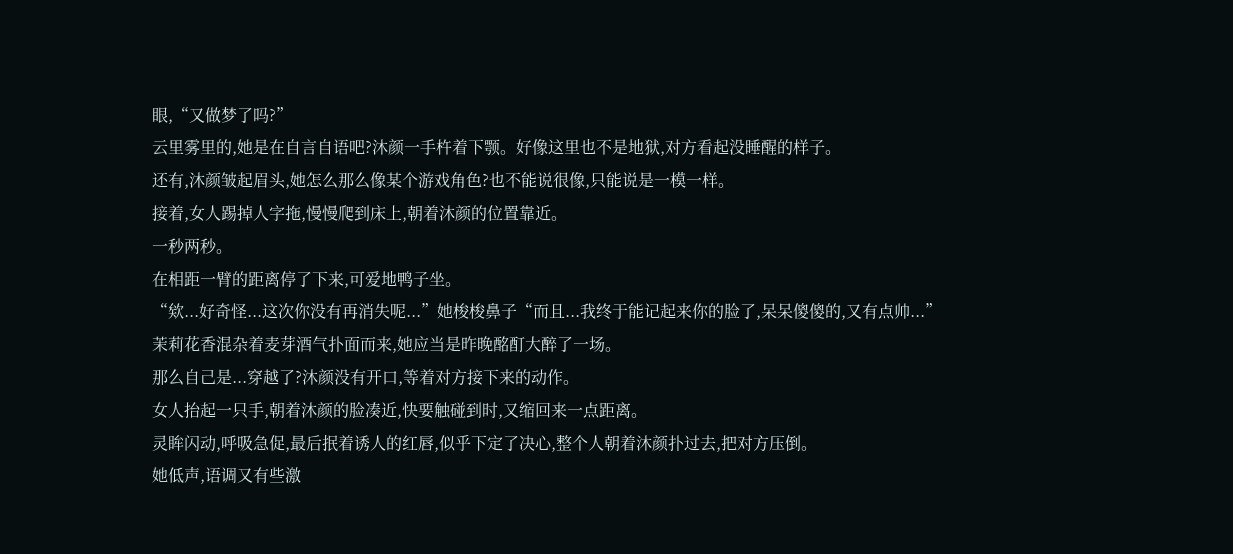眼,“又做梦了吗?”
云里雾里的,她是在自言自语吧?沐颜一手杵着下颚。好像这里也不是地狱,对方看起没睡醒的样子。
还有,沐颜皱起眉头,她怎么那么像某个游戏角色?也不能说很像,只能说是一模一样。
接着,女人踢掉人字拖,慢慢爬到床上,朝着沐颜的位置靠近。
一秒两秒。
在相距一臂的距离停了下来,可爱地鸭子坐。
“欸...好奇怪...这次你没有再消失呢...”她梭梭鼻子“而且...我终于能记起来你的脸了,呆呆傻傻的,又有点帅...”
茉莉花香混杂着麦芽酒气扑面而来,她应当是昨晚酩酊大醉了一场。
那么自己是...穿越了?沐颜没有开口,等着对方接下来的动作。
女人抬起一只手,朝着沐颜的脸凑近,快要触碰到时,又缩回来一点距离。
灵眸闪动,呼吸急促,最后抿着诱人的红唇,似乎下定了决心,整个人朝着沐颜扑过去,把对方压倒。
她低声,语调又有些激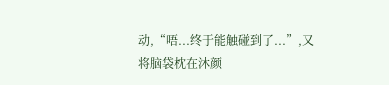动,“唔...终于能触碰到了...”,又将脑袋枕在沐颜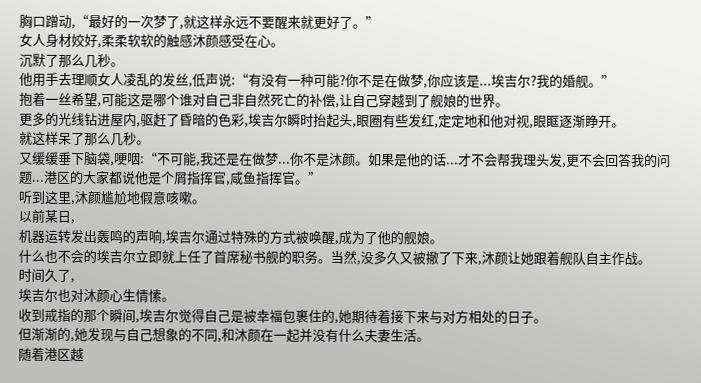胸口蹭动,“最好的一次梦了,就这样永远不要醒来就更好了。”
女人身材姣好,柔柔软软的触感沐颜感受在心。
沉默了那么几秒。
他用手去理顺女人凌乱的发丝,低声说:“有没有一种可能?你不是在做梦,你应该是...埃吉尔?我的婚舰。”
抱着一丝希望,可能这是哪个谁对自己非自然死亡的补偿,让自己穿越到了舰娘的世界。
更多的光线钻进屋内,驱赶了昏暗的色彩,埃吉尔瞬时抬起头,眼圈有些发红,定定地和他对视,眼眶逐渐睁开。
就这样呆了那么几秒。
又缓缓垂下脑袋,哽咽:“不可能,我还是在做梦...你不是沐颜。如果是他的话...才不会帮我理头发,更不会回答我的问题...港区的大家都说他是个屑指挥官,咸鱼指挥官。”
听到这里,沐颜尴尬地假意咳嗽。
以前某日,
机器运转发出轰鸣的声响,埃吉尔通过特殊的方式被唤醒,成为了他的舰娘。
什么也不会的埃吉尔立即就上任了首席秘书舰的职务。当然,没多久又被撤了下来,沐颜让她跟着舰队自主作战。
时间久了,
埃吉尔也对沐颜心生情愫。
收到戒指的那个瞬间,埃吉尔觉得自己是被幸福包裹住的,她期待着接下来与对方相处的日子。
但渐渐的,她发现与自己想象的不同,和沐颜在一起并没有什么夫妻生活。
随着港区越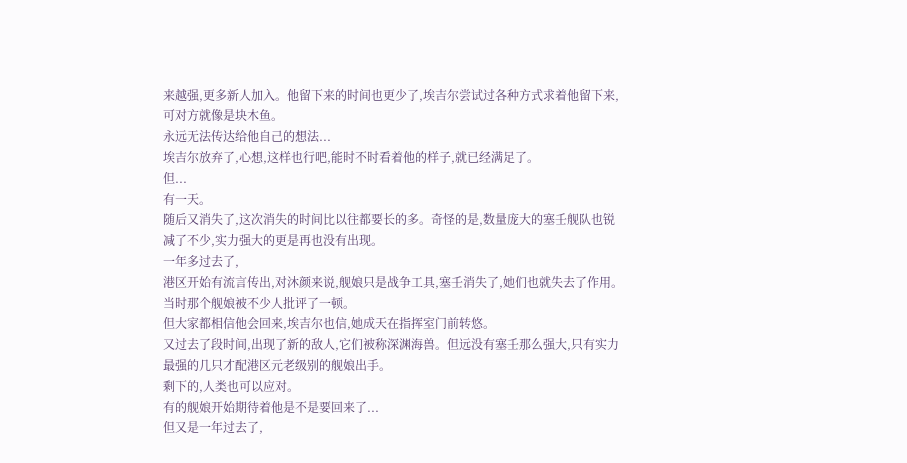来越强,更多新人加入。他留下来的时间也更少了,埃吉尔尝试过各种方式求着他留下来,可对方就像是块木鱼。
永远无法传达给他自己的想法...
埃吉尔放弃了,心想,这样也行吧,能时不时看着他的样子,就已经满足了。
但...
有一天。
随后又消失了,这次消失的时间比以往都要长的多。奇怪的是,数量庞大的塞壬舰队也锐减了不少,实力强大的更是再也没有出现。
一年多过去了,
港区开始有流言传出,对沐颜来说,舰娘只是战争工具,塞壬消失了,她们也就失去了作用。
当时那个舰娘被不少人批评了一顿。
但大家都相信他会回来,埃吉尔也信,她成天在指挥室门前转悠。
又过去了段时间,出现了新的敌人,它们被称深渊海兽。但远没有塞壬那么强大,只有实力最强的几只才配港区元老级别的舰娘出手。
剩下的,人类也可以应对。
有的舰娘开始期待着他是不是要回来了...
但又是一年过去了,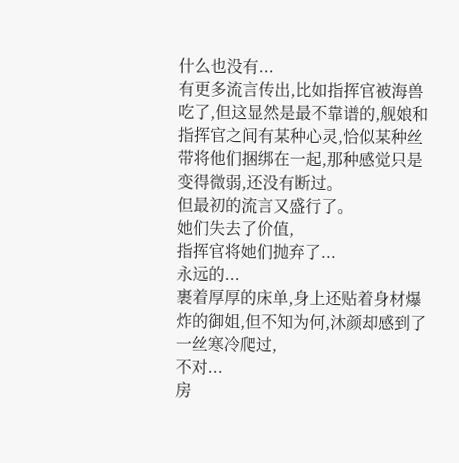什么也没有...
有更多流言传出,比如指挥官被海兽吃了,但这显然是最不靠谱的,舰娘和指挥官之间有某种心灵,恰似某种丝带将他们捆绑在一起,那种感觉只是变得微弱,还没有断过。
但最初的流言又盛行了。
她们失去了价值,
指挥官将她们抛弃了...
永远的...
裹着厚厚的床单,身上还贴着身材爆炸的御姐,但不知为何,沐颜却感到了一丝寒冷爬过,
不对...
房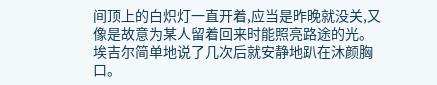间顶上的白炽灯一直开着,应当是昨晚就没关,又像是故意为某人留着回来时能照亮路途的光。
埃吉尔简单地说了几次后就安静地趴在沐颜胸口。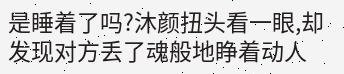是睡着了吗?沐颜扭头看一眼,却发现对方丢了魂般地睁着动人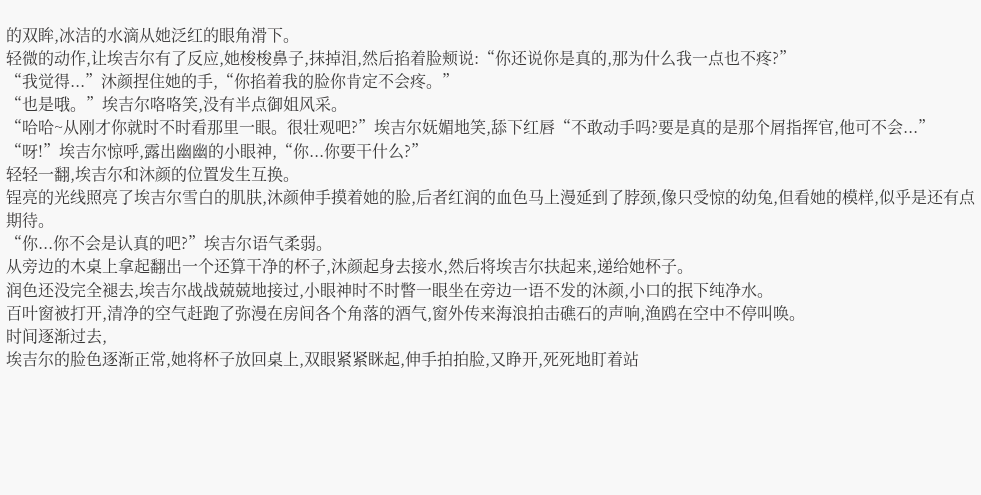的双眸,冰洁的水滴从她泛红的眼角滑下。
轻微的动作,让埃吉尔有了反应,她梭梭鼻子,抹掉泪,然后掐着脸颊说:“你还说你是真的,那为什么我一点也不疼?”
“我觉得...”沐颜捏住她的手,“你掐着我的脸你肯定不会疼。”
“也是哦。”埃吉尔咯咯笑,没有半点御姐风采。
“哈哈~从刚才你就时不时看那里一眼。很壮观吧?”埃吉尔妩媚地笑,舔下红唇“不敢动手吗?要是真的是那个屑指挥官,他可不会...”
“呀!”埃吉尔惊呼,露出幽幽的小眼神,“你...你要干什么?”
轻轻一翻,埃吉尔和沐颜的位置发生互换。
锃亮的光线照亮了埃吉尔雪白的肌肤,沐颜伸手摸着她的脸,后者红润的血色马上漫延到了脖颈,像只受惊的幼兔,但看她的模样,似乎是还有点期待。
“你...你不会是认真的吧?”埃吉尔语气柔弱。
从旁边的木桌上拿起翻出一个还算干净的杯子,沐颜起身去接水,然后将埃吉尔扶起来,递给她杯子。
润色还没完全褪去,埃吉尔战战兢兢地接过,小眼神时不时瞥一眼坐在旁边一语不发的沐颜,小口的抿下纯净水。
百叶窗被打开,清净的空气赶跑了弥漫在房间各个角落的酒气,窗外传来海浪拍击礁石的声响,渔鸥在空中不停叫唤。
时间逐渐过去,
埃吉尔的脸色逐渐正常,她将杯子放回桌上,双眼紧紧眯起,伸手拍拍脸,又睁开,死死地盯着站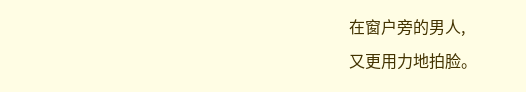在窗户旁的男人,
又更用力地拍脸。